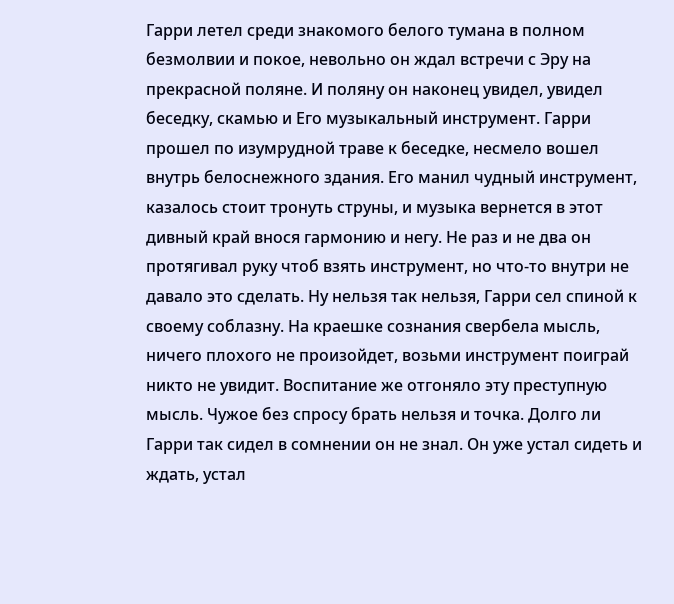Гарри летел среди знакомого белого тумана в полном безмолвии и покое, невольно он ждал встречи с Эру на прекрасной поляне. И поляну он наконец увидел, увидел беседку, скамью и Его музыкальный инструмент. Гарри прошел по изумрудной траве к беседке, несмело вошел внутрь белоснежного здания. Его манил чудный инструмент, казалось стоит тронуть струны, и музыка вернется в этот дивный край внося гармонию и негу. Не раз и не два он протягивал руку чтоб взять инструмент, но что-то внутри не давало это сделать. Ну нельзя так нельзя, Гарри сел спиной к своему соблазну. На краешке сознания свербела мысль, ничего плохого не произойдет, возьми инструмент поиграй никто не увидит. Воспитание же отгоняло эту преступную мысль. Чужое без спросу брать нельзя и точка. Долго ли Гарри так сидел в сомнении он не знал. Он уже устал сидеть и ждать, устал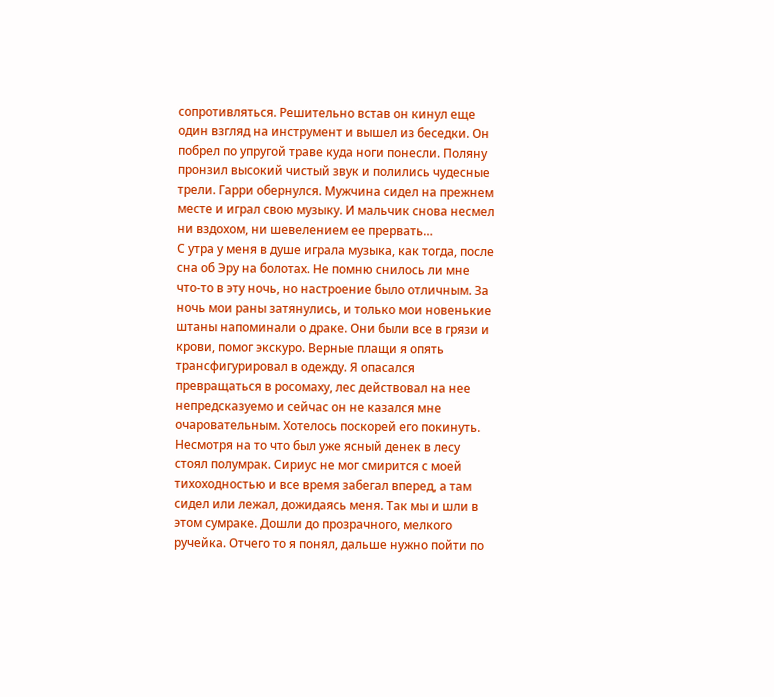сопротивляться. Решительно встав он кинул еще один взгляд на инструмент и вышел из беседки. Он побрел по упругой траве куда ноги понесли. Поляну пронзил высокий чистый звук и полились чудесные трели. Гарри обернулся. Мужчина сидел на прежнем месте и играл свою музыку. И мальчик снова несмел ни вздохом, ни шевелением ее прервать…
С утра у меня в душе играла музыка, как тогда, после сна об Эру на болотах. Не помню снилось ли мне что-то в эту ночь, но настроение было отличным. За ночь мои раны затянулись, и только мои новенькие штаны напоминали о драке. Они были все в грязи и крови, помог экскуро. Верные плащи я опять трансфигурировал в одежду. Я опасался превращаться в росомаху, лес действовал на нее непредсказуемо и сейчас он не казался мне очаровательным. Хотелось поскорей его покинуть. Несмотря на то что был уже ясный денек в лесу стоял полумрак. Сириус не мог смирится с моей тихоходностью и все время забегал вперед, а там сидел или лежал, дожидаясь меня. Так мы и шли в этом сумраке. Дошли до прозрачного, мелкого ручейка. Отчего то я понял, дальше нужно пойти по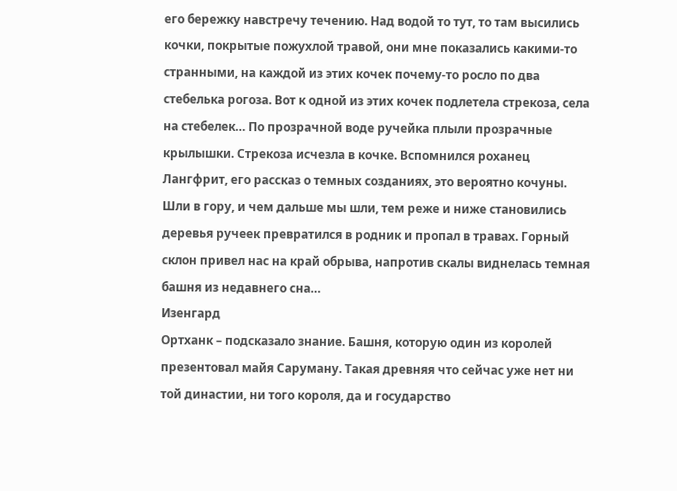его бережку навстречу течению. Над водой то тут, то там высились кочки, покрытые пожухлой травой, они мне показались какими-то странными, на каждой из этих кочек почему-то росло по два стебелька рогоза. Вот к одной из этих кочек подлетела стрекоза, села на стебелек… По прозрачной воде ручейка плыли прозрачные крылышки. Стрекоза исчезла в кочке. Вспомнился роханец Лангфрит, его рассказ о темных созданиях, это вероятно кочуны. Шли в гору, и чем дальше мы шли, тем реже и ниже становились деревья ручеек превратился в родник и пропал в травах. Горный склон привел нас на край обрыва, напротив скалы виднелась темная башня из недавнего сна…
Изенгард
Ортханк – подсказало знание. Башня, которую один из королей презентовал майя Саруману. Такая древняя что сейчас уже нет ни той династии, ни того короля, да и государство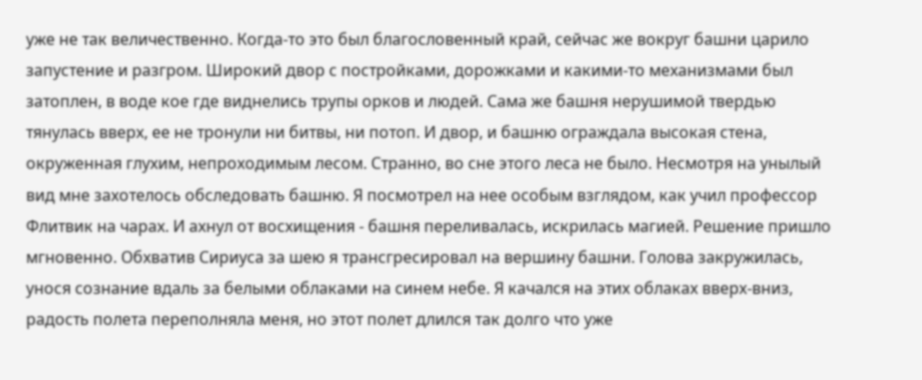уже не так величественно. Когда-то это был благословенный край, сейчас же вокруг башни царило запустение и разгром. Широкий двор с постройками, дорожками и какими-то механизмами был затоплен, в воде кое где виднелись трупы орков и людей. Сама же башня нерушимой твердью тянулась вверх, ее не тронули ни битвы, ни потоп. И двор, и башню ограждала высокая стена, окруженная глухим, непроходимым лесом. Странно, во сне этого леса не было. Несмотря на унылый вид мне захотелось обследовать башню. Я посмотрел на нее особым взглядом, как учил профессор Флитвик на чарах. И ахнул от восхищения - башня переливалась, искрилась магией. Решение пришло мгновенно. Обхватив Сириуса за шею я трансгресировал на вершину башни. Голова закружилась, унося сознание вдаль за белыми облаками на синем небе. Я качался на этих облаках вверх-вниз, радость полета переполняла меня, но этот полет длился так долго что уже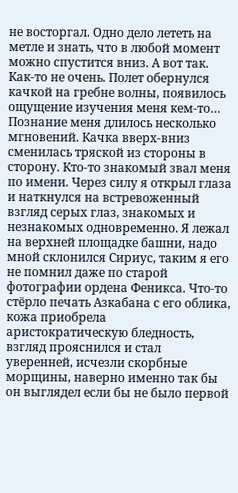не восторгал. Одно дело лететь на метле и знать, что в любой момент можно спустится вниз. А вот так. Как-то не очень. Полет обернулся качкой на гребне волны, появилось ощущение изучения меня кем-то… Познание меня длилось несколько мгновений. Качка вверх-вниз сменилась тряской из стороны в сторону. Кто-то знакомый звал меня по имени. Через силу я открыл глаза и наткнулся на встревоженный взгляд серых глаз, знакомых и незнакомых одновременно. Я лежал на верхней площадке башни, надо мной склонился Сириус, таким я его не помнил даже по старой фотографии ордена Феникса. Что-то стёрло печать Азкабана с его облика, кожа приобрела аристократическую бледность, взгляд прояснился и стал уверенней, исчезли скорбные морщины, наверно именно так бы он выглядел если бы не было первой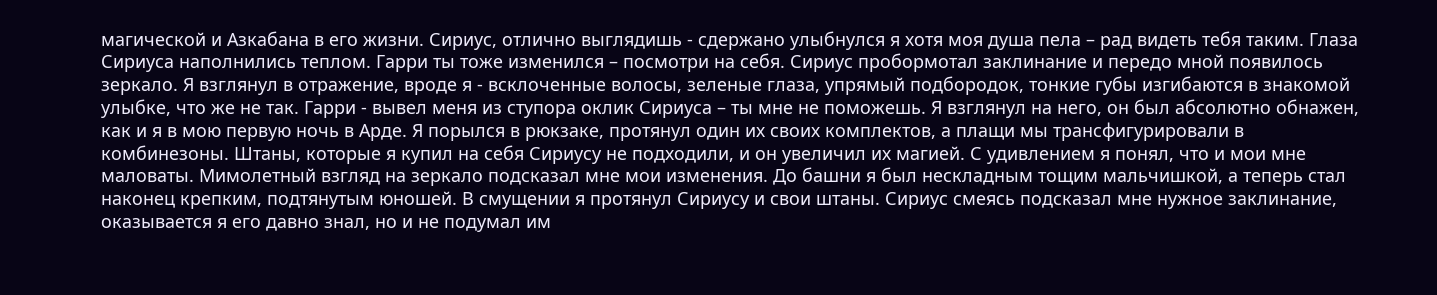магической и Азкабана в его жизни. Сириус, отлично выглядишь - сдержано улыбнулся я хотя моя душа пела – рад видеть тебя таким. Глаза Сириуса наполнились теплом. Гарри ты тоже изменился – посмотри на себя. Сириус пробормотал заклинание и передо мной появилось зеркало. Я взглянул в отражение, вроде я - всклоченные волосы, зеленые глаза, упрямый подбородок, тонкие губы изгибаются в знакомой улыбке, что же не так. Гарри - вывел меня из ступора оклик Сириуса – ты мне не поможешь. Я взглянул на него, он был абсолютно обнажен, как и я в мою первую ночь в Арде. Я порылся в рюкзаке, протянул один их своих комплектов, а плащи мы трансфигурировали в комбинезоны. Штаны, которые я купил на себя Сириусу не подходили, и он увеличил их магией. С удивлением я понял, что и мои мне маловаты. Мимолетный взгляд на зеркало подсказал мне мои изменения. До башни я был нескладным тощим мальчишкой, а теперь стал наконец крепким, подтянутым юношей. В смущении я протянул Сириусу и свои штаны. Сириус смеясь подсказал мне нужное заклинание, оказывается я его давно знал, но и не подумал им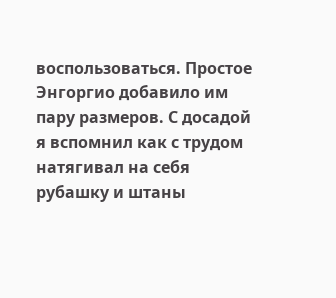воспользоваться. Простое Энгоргио добавило им пару размеров. С досадой я вспомнил как с трудом натягивал на себя рубашку и штаны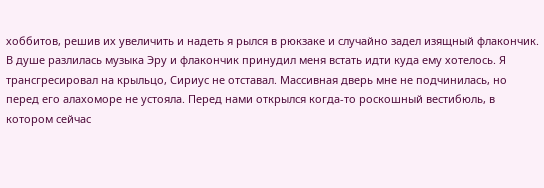хоббитов, решив их увеличить и надеть я рылся в рюкзаке и случайно задел изящный флакончик. В душе разлилась музыка Эру и флакончик принудил меня встать идти куда ему хотелось. Я трансгресировал на крыльцо, Сириус не отставал. Массивная дверь мне не подчинилась, но перед его алахоморе не устояла. Перед нами открылся когда-то роскошный вестибюль, в котором сейчас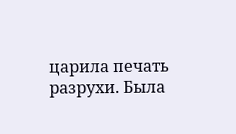царила печать разрухи. Была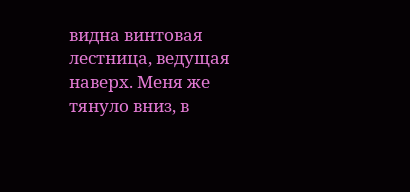видна винтовая лестница, ведущая наверх. Меня же тянуло вниз, в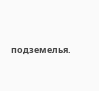подземелья.